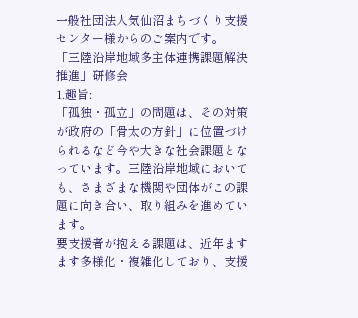一般社団法人気仙沼まちづくり支援センター様からのご案内です。
「三陸沿岸地域多主体連携課題解決推進」研修会
1.趣旨:
「孤独・孤立」の問題は、その対策が政府の「骨太の方針」に位置づけられるなど今や大きな社会課題となっています。三陸沿岸地域においても、さまざまな機関や団体がこの課題に向き合い、取り組みを進めています。
要支援者が抱える課題は、近年ますます多様化・複雑化しており、支援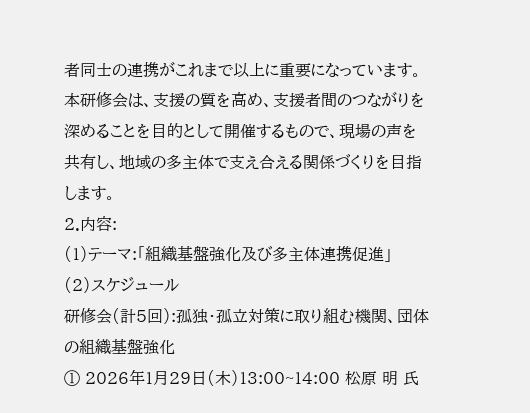者同士の連携がこれまで以上に重要になっています。
本研修会は、支援の質を高め、支援者間のつながりを深めることを目的として開催するもので、現場の声を共有し、地域の多主体で支え合える関係づくりを目指します。
2.内容:
(1)テーマ:「組織基盤強化及び多主体連携促進」
(2)スケジュール
研修会(計5回):孤独・孤立対策に取り組む機関、団体の組織基盤強化
① 2026年1月29日(木)13:00~14:00 松原 明 氏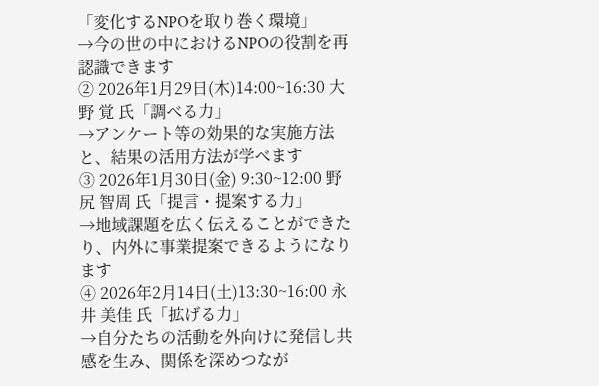「変化するNPOを取り巻く環境」
→今の世の中におけるNPOの役割を再認識できます
② 2026年1月29日(木)14:00~16:30 大野 覚 氏「調べる力」
→アンケート等の効果的な実施方法と、結果の活用方法が学べます
③ 2026年1月30日(金) 9:30~12:00 野尻 智周 氏「提言・提案する力」
→地域課題を広く伝えることができたり、内外に事業提案できるようになります
④ 2026年2月14日(土)13:30~16:00 永井 美佳 氏「拡げる力」
→自分たちの活動を外向けに発信し共感を生み、関係を深めつなが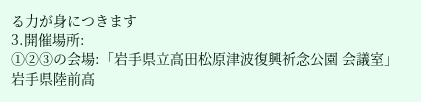る力が身につきます
3.開催場所:
①②③の会場:「岩手県立高田松原津波復興祈念公園 会議室」
岩手県陸前高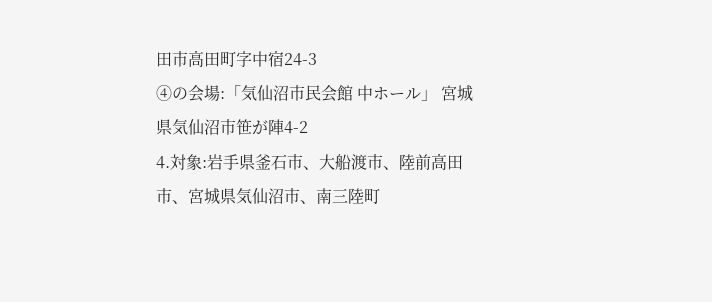田市高田町字中宿24-3
④の会場:「気仙沼市民会館 中ホール」 宮城県気仙沼市笹が陣4-2
4.対象:岩手県釜石市、大船渡市、陸前高田市、宮城県気仙沼市、南三陸町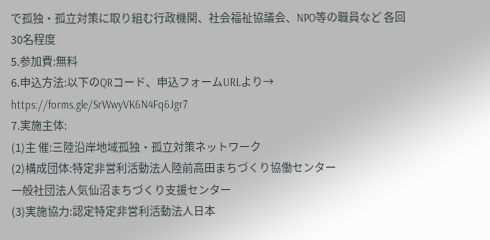で孤独・孤立対策に取り組む行政機関、社会福祉協議会、NPO等の職員など 各回30名程度
5.参加費:無料
6.申込方法:以下のQRコード、申込フォームURLより→ https://forms.gle/SrWwyVK6N4Fq6Jgr7
7.実施主体:
(1)主 催:三陸沿岸地域孤独・孤立対策ネットワーク
(2)構成団体:特定非営利活動法人陸前高田まちづくり協働センター
一般社団法人気仙沼まちづくり支援センター
(3)実施協力:認定特定非営利活動法人日本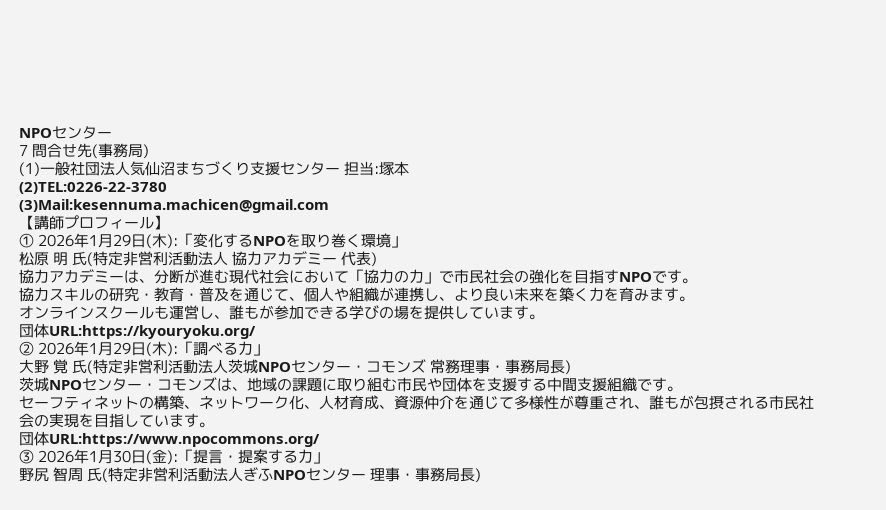NPOセンター
7 問合せ先(事務局)
(1)一般社団法人気仙沼まちづくり支援センター 担当:塚本
(2)TEL:0226-22-3780
(3)Mail:kesennuma.machicen@gmail.com
【講師プロフィール】
① 2026年1月29日(木):「変化するNPOを取り巻く環境」
松原 明 氏(特定非営利活動法人 協力アカデミー 代表)
協力アカデミーは、分断が進む現代社会において「協力の力」で市民社会の強化を目指すNPOです。
協力スキルの研究・教育・普及を通じて、個人や組織が連携し、より良い未来を築く力を育みます。
オンラインスクールも運営し、誰もが参加できる学びの場を提供しています。
団体URL:https://kyouryoku.org/
② 2026年1月29日(木):「調べる力」
大野 覚 氏(特定非営利活動法人茨城NPOセンター・コモンズ 常務理事・事務局長)
茨城NPOセンター・コモンズは、地域の課題に取り組む市民や団体を支援する中間支援組織です。
セーフティネットの構築、ネットワーク化、人材育成、資源仲介を通じて多様性が尊重され、誰もが包摂される市民社会の実現を目指しています。
団体URL:https://www.npocommons.org/
③ 2026年1月30日(金):「提言・提案する力」
野尻 智周 氏(特定非営利活動法人ぎふNPOセンター 理事・事務局長)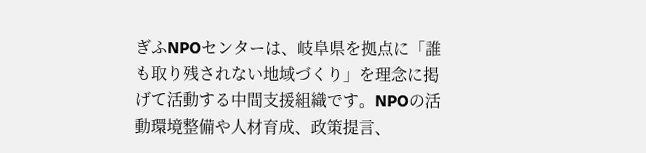ぎふNPOセンターは、岐阜県を拠点に「誰も取り残されない地域づくり」を理念に掲げて活動する中間支援組織です。NPOの活動環境整備や人材育成、政策提言、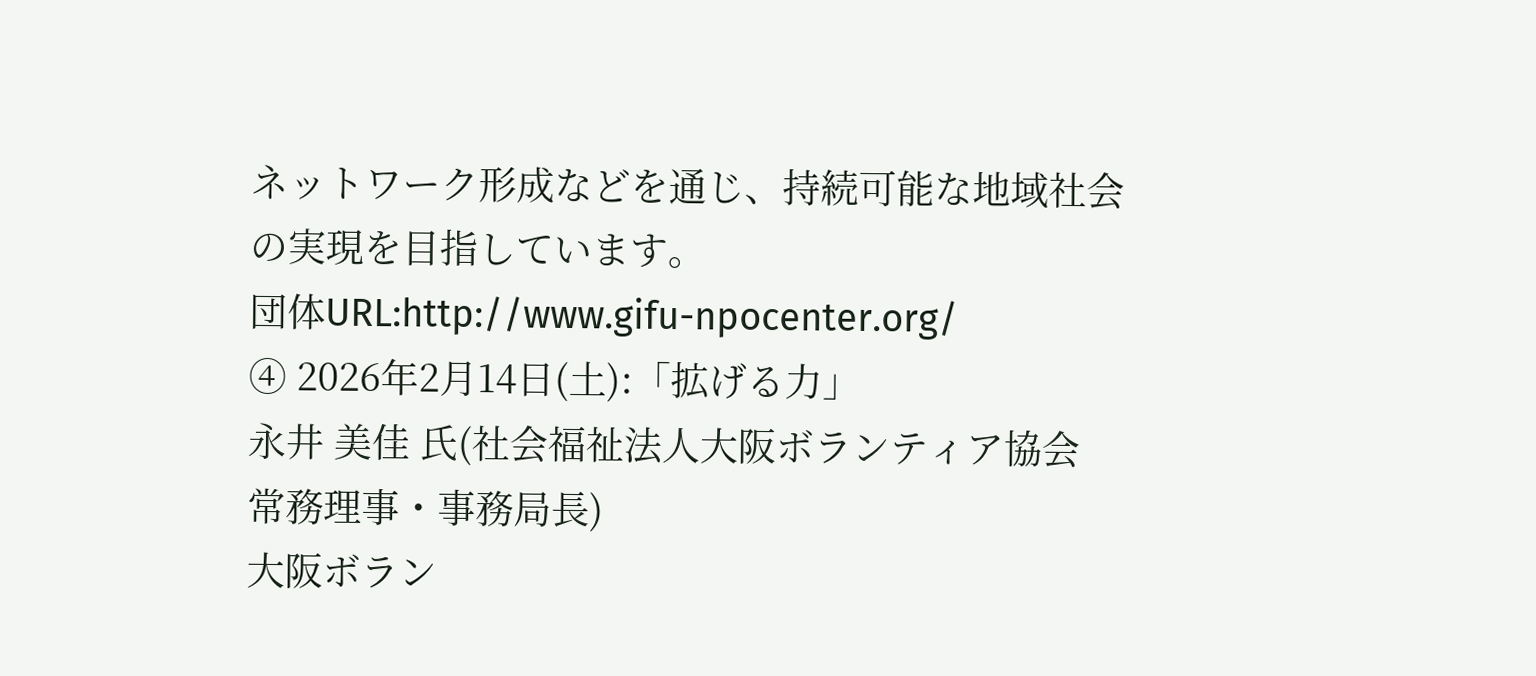ネットワーク形成などを通じ、持続可能な地域社会の実現を目指しています。
団体URL:http://www.gifu-npocenter.org/
④ 2026年2月14日(土):「拡げる力」
永井 美佳 氏(社会福祉法人大阪ボランティア協会 常務理事・事務局長)
大阪ボラン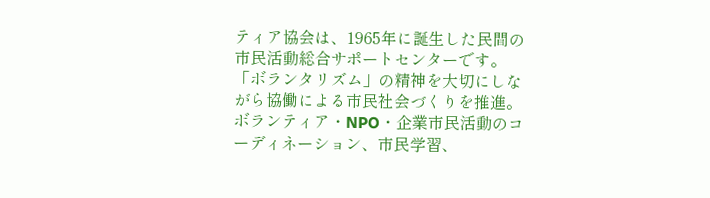ティア協会は、1965年に誕生した民間の市民活動総合サポートセンターです。「ボランタリズム」の精神を大切にしながら協働による市民社会づくりを推進。ボランティア・NPO・企業市民活動のコーディネーション、市民学習、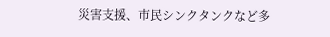災害支援、市民シンクタンクなど多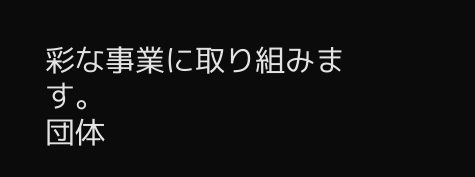彩な事業に取り組みます。
団体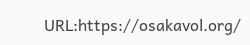URL:https://osakavol.org/